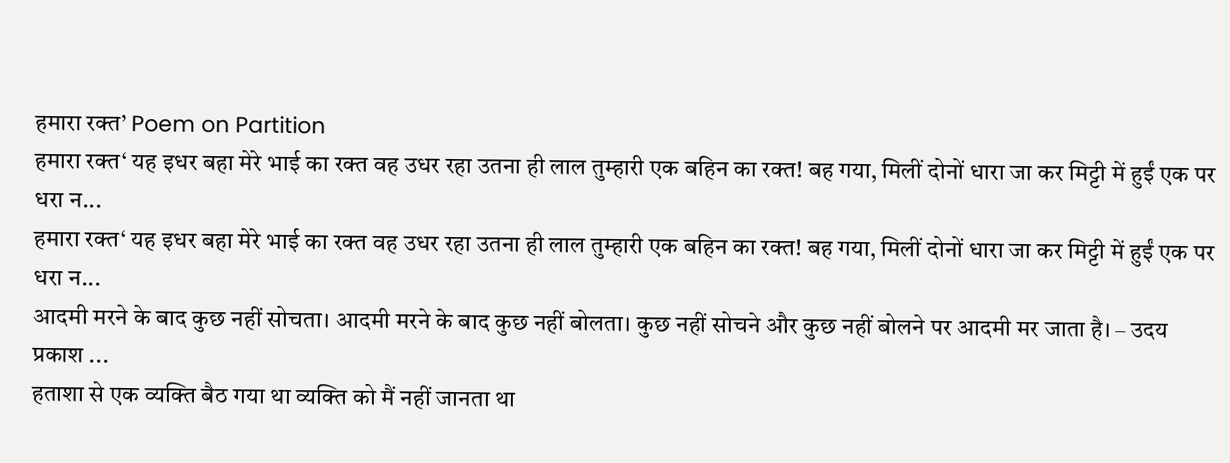हमारा रक्त’ Poem on Partition
हमारा रक्त‘ यह इधर बहा मेरे भाई का रक्त वह उधर रहा उतना ही लाल तुम्हारी एक बहिन का रक्त! बह गया, मिलीं दोनों धारा जा कर मिट्टी में हुईं एक पर धरा न...
हमारा रक्त‘ यह इधर बहा मेरे भाई का रक्त वह उधर रहा उतना ही लाल तुम्हारी एक बहिन का रक्त! बह गया, मिलीं दोनों धारा जा कर मिट्टी में हुईं एक पर धरा न...
आदमी मरने के बाद कुछ नहीं सोचता। आदमी मरने के बाद कुछ नहीं बोलता। कुछ नहीं सोचने और कुछ नहीं बोलने पर आदमी मर जाता है। – उदय प्रकाश ...
हताशा से एक व्यक्ति बैठ गया था व्यक्ति को मैं नहीं जानता था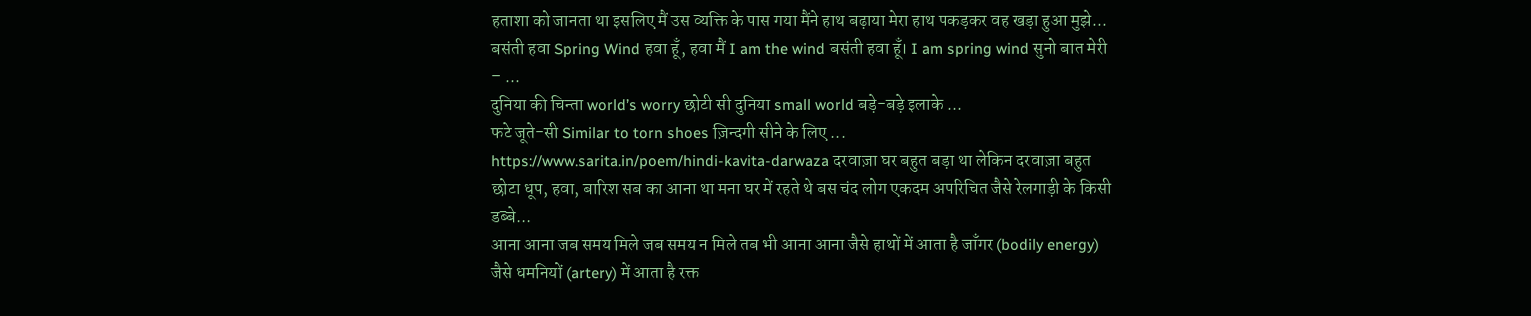हताशा को जानता था इसलिए मैं उस व्यक्ति के पास गया मैंने हाथ बढ़ाया मेरा हाथ पकड़कर वह खड़ा हुआ मुझे...
बसंती हवा Spring Wind हवा हूँ, हवा मैं I am the wind बसंती हवा हूँ। I am spring wind सुनो बात मेरी – ...
दुनिया की चिन्ता world’s worry छोटी सी दुनिया small world बड़े-बड़े इलाके ...
फटे जूते-सी Similar to torn shoes ज़िन्दगी सीने के लिए ...
https://www.sarita.in/poem/hindi-kavita-darwaza दरवाज़ा घर बहुत बड़ा था लेकिन दरवाज़ा बहुत छोटा धूप, हवा, बारिश सब का आना था मना घर में रहते थे बस चंद लोग एकदम अपरिचित जैसे रेलगाड़ी के किसी डब्बे...
आना आना जब समय मिले जब समय न मिले तब भी आना आना जैसे हाथों में आता है जाँगर (bodily energy) जैसे धमनियों (artery) में आता है रक्त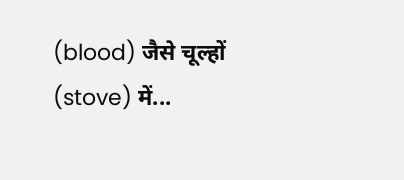(blood) जैसे चूल्हों (stove) में...